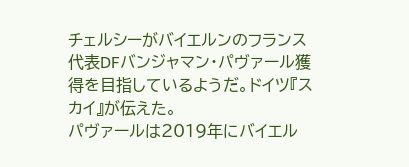チェルシーがバイエルンのフランス代表DFバンジャマン・パヴァール獲得を目指しているようだ。ドイツ『スカイ』が伝えた。
パヴァールは2019年にバイエル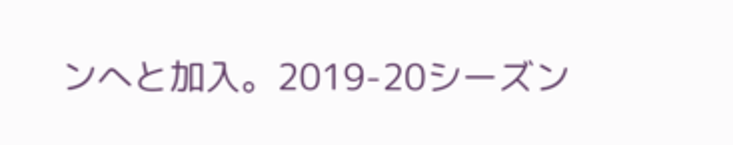ンへと加入。2019-20シーズン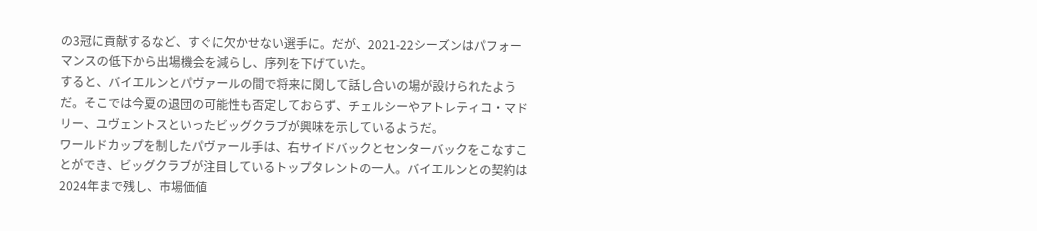の3冠に貢献するなど、すぐに欠かせない選手に。だが、2021-22シーズンはパフォーマンスの低下から出場機会を減らし、序列を下げていた。
すると、バイエルンとパヴァールの間で将来に関して話し合いの場が設けられたようだ。そこでは今夏の退団の可能性も否定しておらず、チェルシーやアトレティコ・マドリー、ユヴェントスといったビッグクラブが興味を示しているようだ。
ワールドカップを制したパヴァール手は、右サイドバックとセンターバックをこなすことができ、ビッグクラブが注目しているトップタレントの一人。バイエルンとの契約は2024年まで残し、市場価値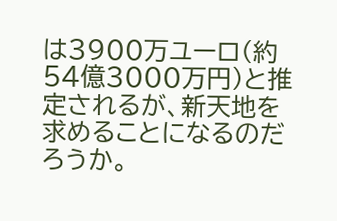は3900万ユーロ(約54億3000万円)と推定されるが、新天地を求めることになるのだろうか。